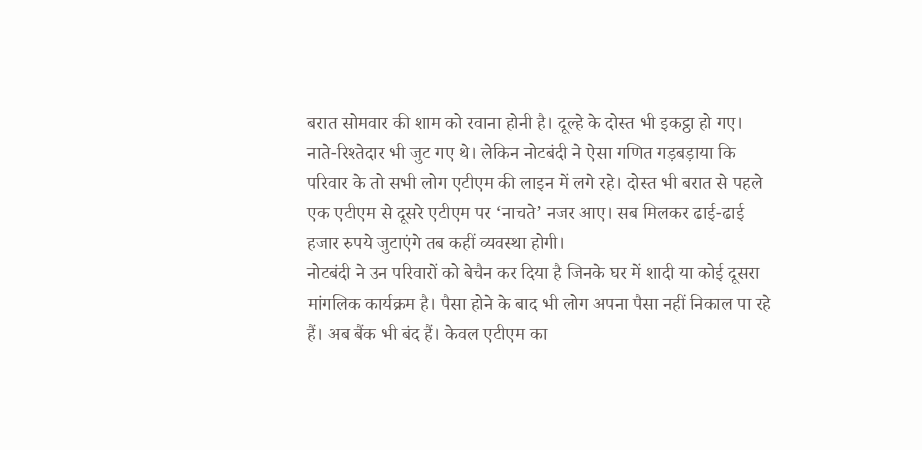बरात सोमवार की शाम को रवाना होनी है। दूल्हे के दोस्त भी इकट्ठा हो गए। नाते-रिश्तेदार भी जुट गए थे। लेकिन नोटबंदी ने ऐसा गणित गड़बड़ाया कि परिवार के तो सभी लोग एटीएम की लाइन में लगे रहे। दोस्त भी बरात से पहले एक एटीएम से दूसरे एटीएम पर ‘नाचते’ नजर आए। सब मिलकर ढाई-ढाई हजार रुपये जुटाएंगे तब कहीं व्यवस्था होगी।
नोटबंदी ने उन परिवारों को बेचैन कर दिया है जिनके घर में शादी या कोई दूसरा मांगलिक कार्यक्रम है। पैसा होने के बाद भी लोग अपना पैसा नहीं निकाल पा रहे हैं। अब बैंक भी बंद हैं। केवल एटीएम का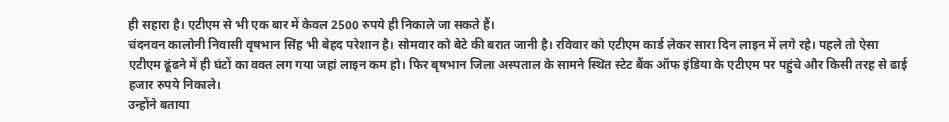ही सहारा है। एटीएम से भी एक बार में केवल 2500 रुपये ही निकाले जा सकते हैं।
चंदनवन कालोनी निवासी वृषभान सिंह भी बेहद परेशान है। सोमवार को बेटे की बरात जानी है। रविवार को एटीएम कार्ड लेकर सारा दिन लाइन में लगे रहे। पहले तो ऐसा एटीएम ढूंढने में ही घंटों का वक्त लग गया जहां लाइन कम हो। फिर बृषभान जिला अस्पताल के सामने स्थित स्टेट बैंक ऑफ इंडिया के एटीएम पर पहुंचे और किसी तरह से ढाई हजार रुपये निकाले।
उन्होंने बताया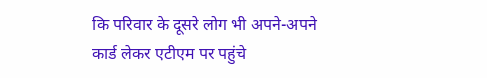कि परिवार के दूसरे लोग भी अपने-अपने कार्ड लेकर एटीएम पर पहुंचे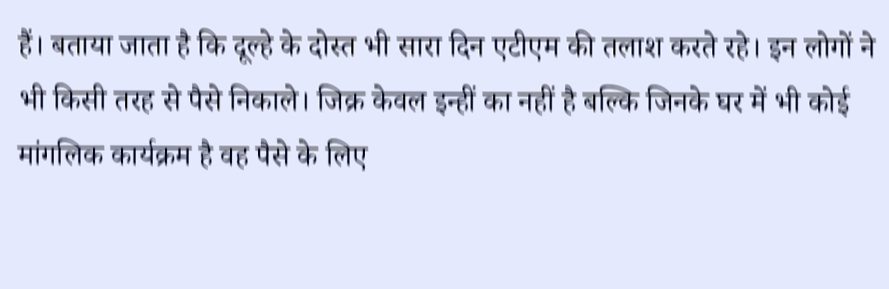हैं। बताया जाता है कि दूल्हे के दोस्त भी सारा दिन एटीएम की तलाश करते रहे। इन लोगों ने भी किसी तरह से पैसे निकाले। जिक्र केवल इन्हीं का नहीं है बल्कि जिनके घर में भी कोई मांगलिक कार्यक्रम है वह पैसे के लिए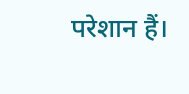परेशान हैं।